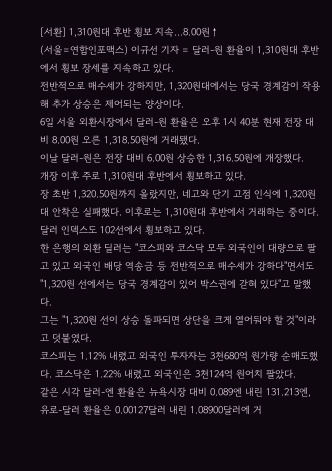[서환] 1,310원대 후반 횡보 지속…8.00원↑
(서울=연합인포맥스) 이규선 기자 = 달러-원 환율이 1,310원대 후반에서 횡보 장세를 지속하고 있다.
전반적으로 매수세가 강하지만, 1,320원대에서는 당국 경계감이 작용해 추가 상승은 제어되는 양상이다.
6일 서울 외환시장에서 달러-원 환율은 오후 1시 40분 현재 전장 대비 8.00원 오른 1,318.50원에 거래됐다.
이날 달러-원은 전장 대비 6.00원 상승한 1,316.50원에 개장했다.
개장 이후 주로 1,310원대 후반에서 횡보하고 있다.
장 초반 1,320.50원까지 올랐지만, 네고와 단기 고점 인식에 1,320원대 안착은 실패했다. 이후로는 1,310원대 후반에서 거래하는 중이다.
달러 인덱스도 102선에서 횡보하고 있다.
한 은행의 외환 딜러는 "코스피와 코스닥 모두 외국인이 대량으로 팔고 있고 외국인 배당 역송금 등 전반적으로 매수세가 강하다"면서도 "1,320원 선에서는 당국 경계감이 있어 박스권에 갇혀 있다"고 말했다.
그는 "1,320원 선이 상승 돌파되면 상단을 크게 열어둬야 할 것"이라고 덧붙였다.
코스피는 1.12% 내렸고 외국인 투자자는 3천680억 원가량 순매도했다. 코스닥은 1.22% 내렸고 외국인은 3천124억 원어치 팔았다.
같은 시각 달러-엔 환율은 뉴욕시장 대비 0.089엔 내린 131.213엔, 유로-달러 환율은 0.00127달러 내린 1.08900달러에 거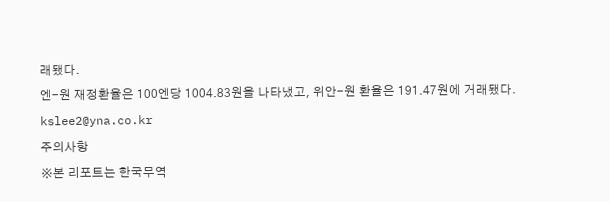래됐다.
엔-원 재정환율은 100엔당 1004.83원을 나타냈고, 위안-원 환율은 191.47원에 거래됐다.
kslee2@yna.co.kr
주의사항
※본 리포트는 한국무역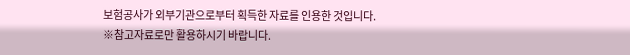보험공사가 외부기관으로부터 획득한 자료를 인용한 것입니다.
※참고자료로만 활용하시기 바랍니다.